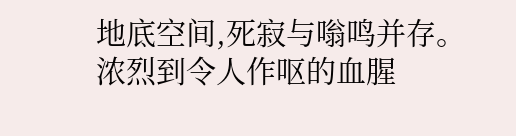地底空间,死寂与嗡鸣并存。
浓烈到令人作呕的血腥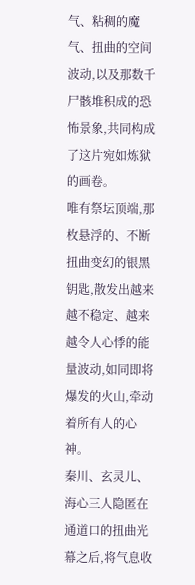气、粘稠的魔气、扭曲的空间波动,以及那数千尸骸堆积成的恐怖景象,共同构成了这片宛如炼狱的画卷。
唯有祭坛顶端,那枚悬浮的、不断扭曲变幻的银黑钥匙,散发出越来越不稳定、越来越令人心悸的能量波动,如同即将爆发的火山,牵动着所有人的心神。
秦川、玄灵儿、海心三人隐匿在通道口的扭曲光幕之后,将气息收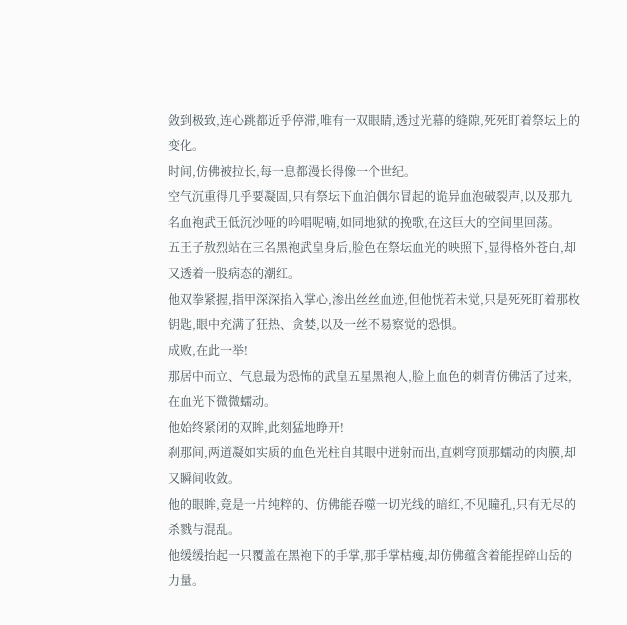敛到极致,连心跳都近乎停滞,唯有一双眼睛,透过光幕的缝隙,死死盯着祭坛上的变化。
时间,仿佛被拉长,每一息都漫长得像一个世纪。
空气沉重得几乎要凝固,只有祭坛下血泊偶尔冒起的诡异血泡破裂声,以及那九名血袍武王低沉沙哑的吟唱呢喃,如同地狱的挽歌,在这巨大的空间里回荡。
五王子敖烈站在三名黑袍武皇身后,脸色在祭坛血光的映照下,显得格外苍白,却又透着一股病态的潮红。
他双拳紧握,指甲深深掐入掌心,渗出丝丝血迹,但他恍若未觉,只是死死盯着那枚钥匙,眼中充满了狂热、贪婪,以及一丝不易察觉的恐惧。
成败,在此一举!
那居中而立、气息最为恐怖的武皇五星黑袍人,脸上血色的刺青仿佛活了过来,在血光下微微蠕动。
他始终紧闭的双眸,此刻猛地睁开!
刹那间,两道凝如实质的血色光柱自其眼中迸射而出,直刺穹顶那蠕动的肉膜,却又瞬间收敛。
他的眼眸,竟是一片纯粹的、仿佛能吞噬一切光线的暗红,不见瞳孔,只有无尽的杀戮与混乱。
他缓缓抬起一只覆盖在黑袍下的手掌,那手掌枯瘦,却仿佛蕴含着能捏碎山岳的力量。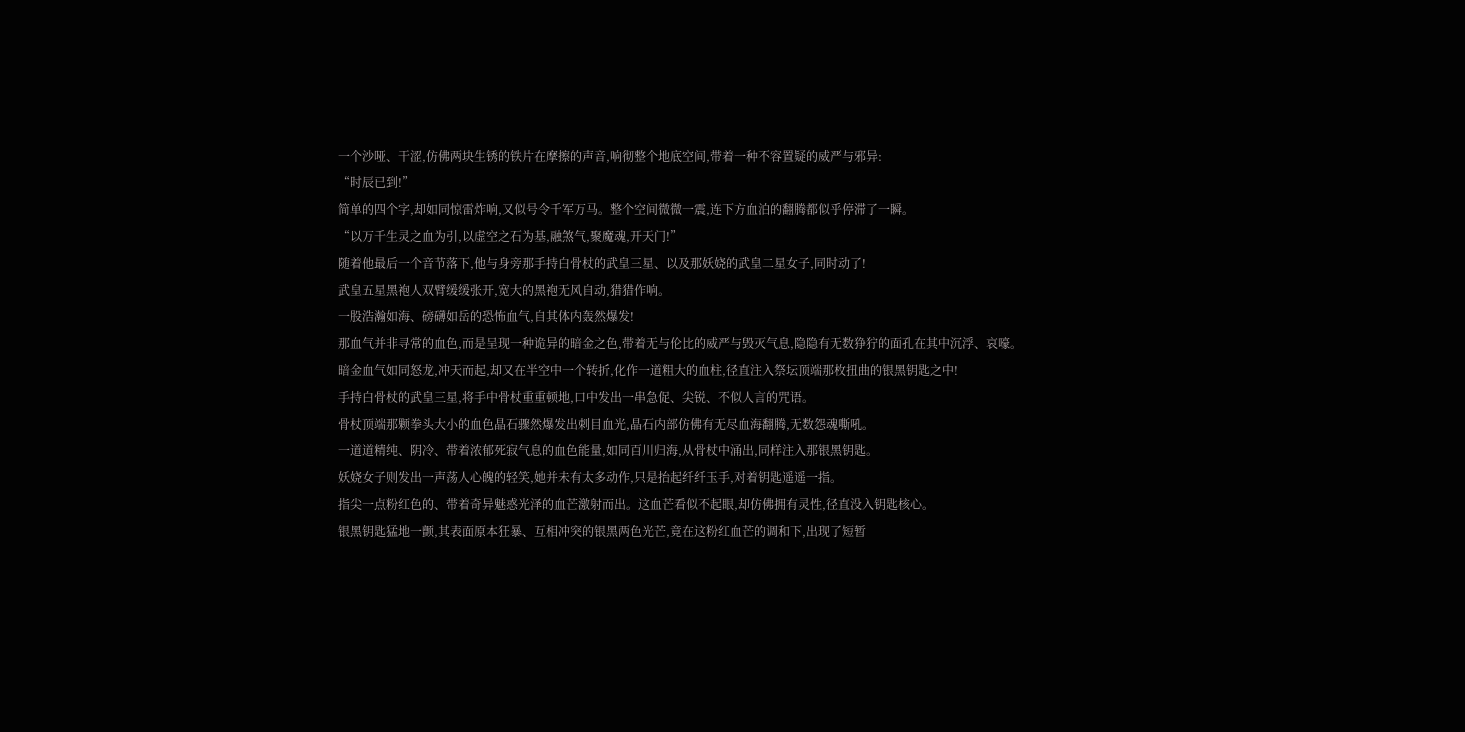一个沙哑、干涩,仿佛两块生锈的铁片在摩擦的声音,响彻整个地底空间,带着一种不容置疑的威严与邪异:
“时辰已到!”
简单的四个字,却如同惊雷炸响,又似号令千军万马。整个空间微微一震,连下方血泊的翻腾都似乎停滞了一瞬。
“以万千生灵之血为引,以虚空之石为基,融煞气,聚魔魂,开天门!”
随着他最后一个音节落下,他与身旁那手持白骨杖的武皇三星、以及那妖娆的武皇二星女子,同时动了!
武皇五星黑袍人双臂缓缓张开,宽大的黑袍无风自动,猎猎作响。
一股浩瀚如海、磅礴如岳的恐怖血气,自其体内轰然爆发!
那血气并非寻常的血色,而是呈现一种诡异的暗金之色,带着无与伦比的威严与毁灭气息,隐隐有无数狰狞的面孔在其中沉浮、哀嚎。
暗金血气如同怒龙,冲天而起,却又在半空中一个转折,化作一道粗大的血柱,径直注入祭坛顶端那枚扭曲的银黑钥匙之中!
手持白骨杖的武皇三星,将手中骨杖重重顿地,口中发出一串急促、尖锐、不似人言的咒语。
骨杖顶端那颗拳头大小的血色晶石骤然爆发出刺目血光,晶石内部仿佛有无尽血海翻腾,无数怨魂嘶吼。
一道道精纯、阴冷、带着浓郁死寂气息的血色能量,如同百川归海,从骨杖中涌出,同样注入那银黑钥匙。
妖娆女子则发出一声荡人心魄的轻笑,她并未有太多动作,只是抬起纤纤玉手,对着钥匙遥遥一指。
指尖一点粉红色的、带着奇异魅惑光泽的血芒激射而出。这血芒看似不起眼,却仿佛拥有灵性,径直没入钥匙核心。
银黑钥匙猛地一颤,其表面原本狂暴、互相冲突的银黑两色光芒,竟在这粉红血芒的调和下,出现了短暂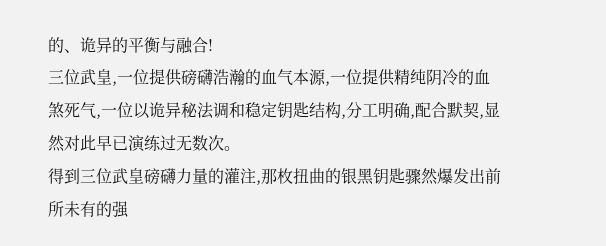的、诡异的平衡与融合!
三位武皇,一位提供磅礴浩瀚的血气本源,一位提供精纯阴冷的血煞死气,一位以诡异秘法调和稳定钥匙结构,分工明确,配合默契,显然对此早已演练过无数次。
得到三位武皇磅礴力量的灌注,那枚扭曲的银黑钥匙骤然爆发出前所未有的强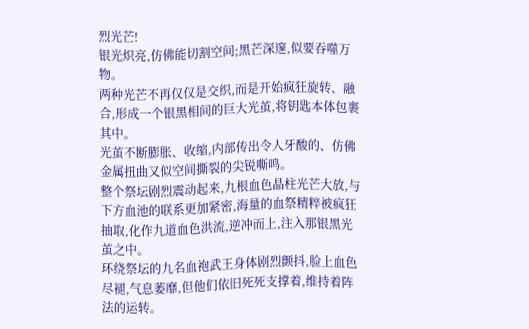烈光芒!
银光炽亮,仿佛能切割空间;黑芒深邃,似要吞噬万物。
两种光芒不再仅仅是交织,而是开始疯狂旋转、融合,形成一个银黑相间的巨大光茧,将钥匙本体包裹其中。
光茧不断膨胀、收缩,内部传出令人牙酸的、仿佛金属扭曲又似空间撕裂的尖锐嘶鸣。
整个祭坛剧烈震动起来,九根血色晶柱光芒大放,与下方血池的联系更加紧密,海量的血祭精粹被疯狂抽取,化作九道血色洪流,逆冲而上,注入那银黑光茧之中。
环绕祭坛的九名血袍武王身体剧烈颤抖,脸上血色尽褪,气息萎靡,但他们依旧死死支撑着,维持着阵法的运转。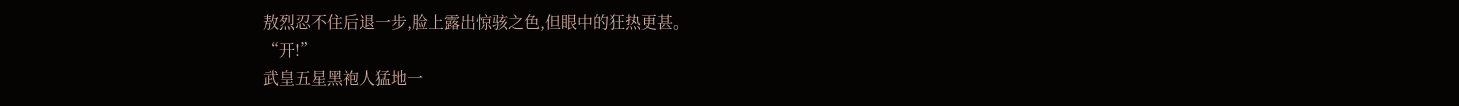敖烈忍不住后退一步,脸上露出惊骇之色,但眼中的狂热更甚。
“开!”
武皇五星黑袍人猛地一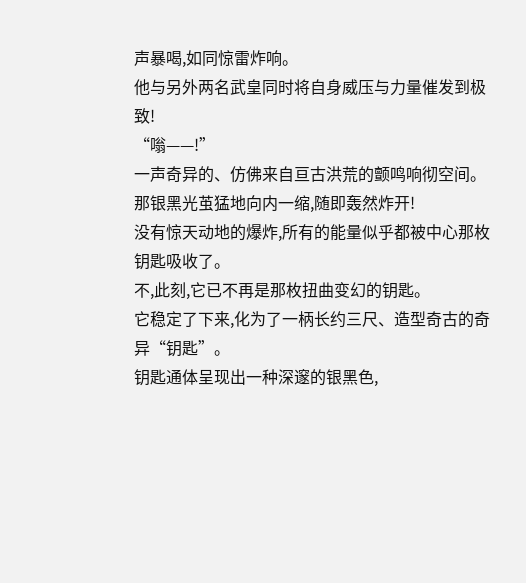声暴喝,如同惊雷炸响。
他与另外两名武皇同时将自身威压与力量催发到极致!
“嗡——!”
一声奇异的、仿佛来自亘古洪荒的颤鸣响彻空间。
那银黑光茧猛地向内一缩,随即轰然炸开!
没有惊天动地的爆炸,所有的能量似乎都被中心那枚钥匙吸收了。
不,此刻,它已不再是那枚扭曲变幻的钥匙。
它稳定了下来,化为了一柄长约三尺、造型奇古的奇异“钥匙”。
钥匙通体呈现出一种深邃的银黑色,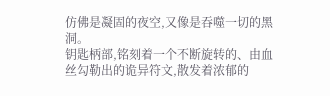仿佛是凝固的夜空,又像是吞噬一切的黑洞。
钥匙柄部,铭刻着一个不断旋转的、由血丝勾勒出的诡异符文,散发着浓郁的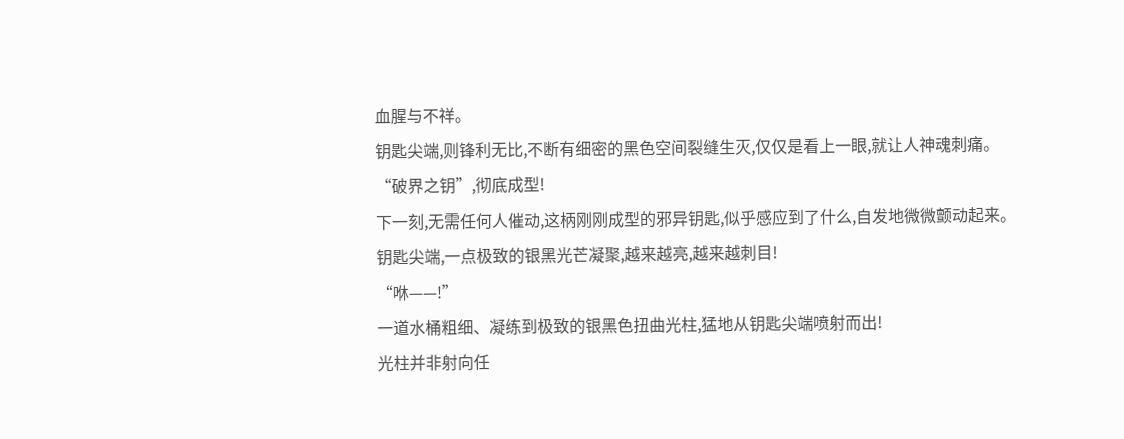血腥与不祥。
钥匙尖端,则锋利无比,不断有细密的黑色空间裂缝生灭,仅仅是看上一眼,就让人神魂刺痛。
“破界之钥”,彻底成型!
下一刻,无需任何人催动,这柄刚刚成型的邪异钥匙,似乎感应到了什么,自发地微微颤动起来。
钥匙尖端,一点极致的银黑光芒凝聚,越来越亮,越来越刺目!
“咻——!”
一道水桶粗细、凝练到极致的银黑色扭曲光柱,猛地从钥匙尖端喷射而出!
光柱并非射向任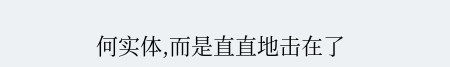何实体,而是直直地击在了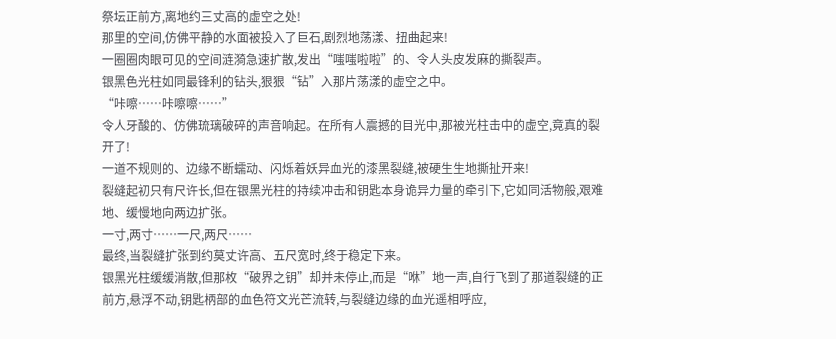祭坛正前方,离地约三丈高的虚空之处!
那里的空间,仿佛平静的水面被投入了巨石,剧烈地荡漾、扭曲起来!
一圈圈肉眼可见的空间涟漪急速扩散,发出“嗤嗤啦啦”的、令人头皮发麻的撕裂声。
银黑色光柱如同最锋利的钻头,狠狠“钻”入那片荡漾的虚空之中。
“咔嚓……咔嚓嚓……”
令人牙酸的、仿佛琉璃破碎的声音响起。在所有人震撼的目光中,那被光柱击中的虚空,竟真的裂开了!
一道不规则的、边缘不断蠕动、闪烁着妖异血光的漆黑裂缝,被硬生生地撕扯开来!
裂缝起初只有尺许长,但在银黑光柱的持续冲击和钥匙本身诡异力量的牵引下,它如同活物般,艰难地、缓慢地向两边扩张。
一寸,两寸……一尺,两尺……
最终,当裂缝扩张到约莫丈许高、五尺宽时,终于稳定下来。
银黑光柱缓缓消散,但那枚“破界之钥”却并未停止,而是“咻”地一声,自行飞到了那道裂缝的正前方,悬浮不动,钥匙柄部的血色符文光芒流转,与裂缝边缘的血光遥相呼应,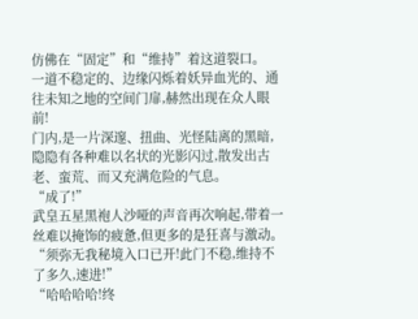仿佛在“固定”和“维持”着这道裂口。
一道不稳定的、边缘闪烁着妖异血光的、通往未知之地的空间门扉,赫然出现在众人眼前!
门内,是一片深邃、扭曲、光怪陆离的黑暗,隐隐有各种难以名状的光影闪过,散发出古老、蛮荒、而又充满危险的气息。
“成了!”
武皇五星黑袍人沙哑的声音再次响起,带着一丝难以掩饰的疲惫,但更多的是狂喜与激动。
“须弥无我秘境入口已开!此门不稳,维持不了多久,速进!”
“哈哈哈哈!终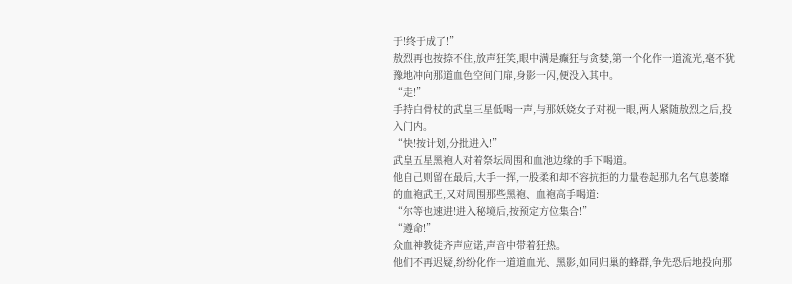于!终于成了!”
敖烈再也按捺不住,放声狂笑,眼中满是癫狂与贪婪,第一个化作一道流光,毫不犹豫地冲向那道血色空间门扉,身影一闪,便没入其中。
“走!”
手持白骨杖的武皇三星低喝一声,与那妖娆女子对视一眼,两人紧随敖烈之后,投入门内。
“快!按计划,分批进入!”
武皇五星黑袍人对着祭坛周围和血池边缘的手下喝道。
他自己则留在最后,大手一挥,一股柔和却不容抗拒的力量卷起那九名气息萎靡的血袍武王,又对周围那些黑袍、血袍高手喝道:
“尔等也速进!进入秘境后,按预定方位集合!”
“遵命!”
众血神教徒齐声应诺,声音中带着狂热。
他们不再迟疑,纷纷化作一道道血光、黑影,如同归巢的蜂群,争先恐后地投向那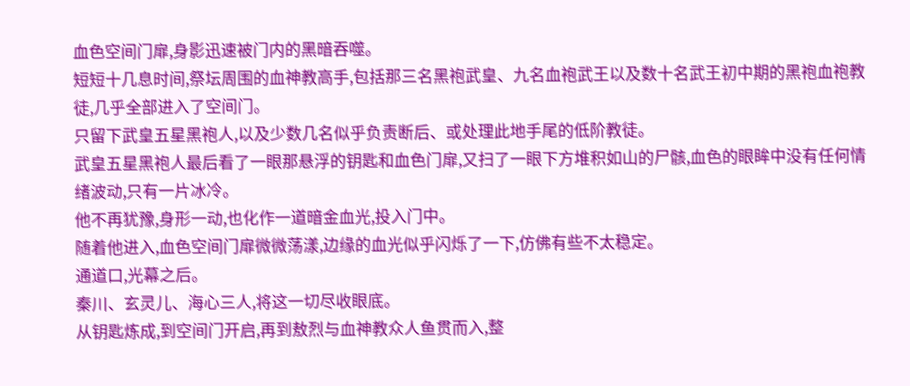血色空间门扉,身影迅速被门内的黑暗吞噬。
短短十几息时间,祭坛周围的血神教高手,包括那三名黑袍武皇、九名血袍武王以及数十名武王初中期的黑袍血袍教徒,几乎全部进入了空间门。
只留下武皇五星黑袍人,以及少数几名似乎负责断后、或处理此地手尾的低阶教徒。
武皇五星黑袍人最后看了一眼那悬浮的钥匙和血色门扉,又扫了一眼下方堆积如山的尸骸,血色的眼眸中没有任何情绪波动,只有一片冰冷。
他不再犹豫,身形一动,也化作一道暗金血光,投入门中。
随着他进入,血色空间门扉微微荡漾,边缘的血光似乎闪烁了一下,仿佛有些不太稳定。
通道口,光幕之后。
秦川、玄灵儿、海心三人,将这一切尽收眼底。
从钥匙炼成,到空间门开启,再到敖烈与血神教众人鱼贯而入,整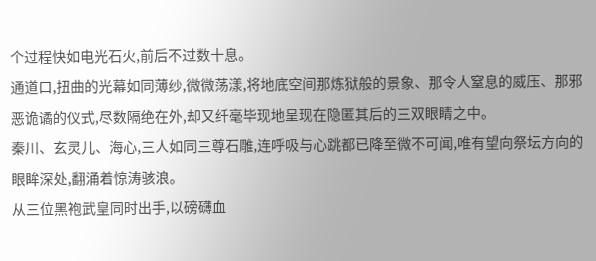个过程快如电光石火,前后不过数十息。
通道口,扭曲的光幕如同薄纱,微微荡漾,将地底空间那炼狱般的景象、那令人窒息的威压、那邪恶诡谲的仪式,尽数隔绝在外,却又纤毫毕现地呈现在隐匿其后的三双眼睛之中。
秦川、玄灵儿、海心,三人如同三尊石雕,连呼吸与心跳都已降至微不可闻,唯有望向祭坛方向的眼眸深处,翻涌着惊涛骇浪。
从三位黑袍武皇同时出手,以磅礴血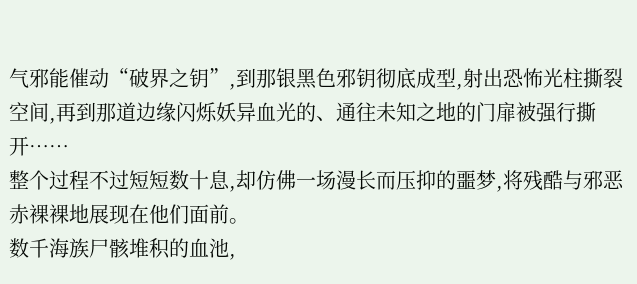气邪能催动“破界之钥”,到那银黑色邪钥彻底成型,射出恐怖光柱撕裂空间,再到那道边缘闪烁妖异血光的、通往未知之地的门扉被强行撕开……
整个过程不过短短数十息,却仿佛一场漫长而压抑的噩梦,将残酷与邪恶赤裸裸地展现在他们面前。
数千海族尸骸堆积的血池,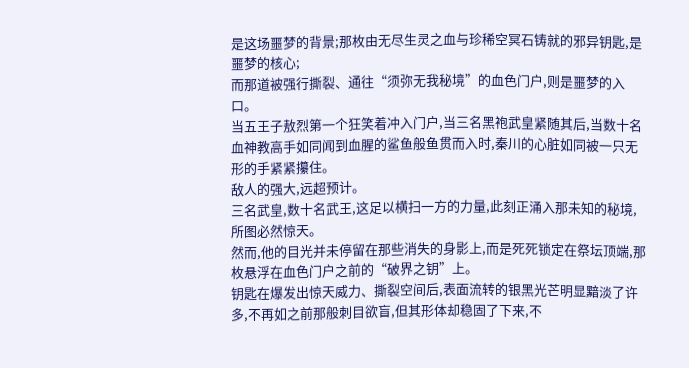是这场噩梦的背景;那枚由无尽生灵之血与珍稀空冥石铸就的邪异钥匙,是噩梦的核心;
而那道被强行撕裂、通往“须弥无我秘境”的血色门户,则是噩梦的入口。
当五王子敖烈第一个狂笑着冲入门户,当三名黑袍武皇紧随其后,当数十名血神教高手如同闻到血腥的鲨鱼般鱼贯而入时,秦川的心脏如同被一只无形的手紧紧攥住。
敌人的强大,远超预计。
三名武皇,数十名武王,这足以横扫一方的力量,此刻正涌入那未知的秘境,所图必然惊天。
然而,他的目光并未停留在那些消失的身影上,而是死死锁定在祭坛顶端,那枚悬浮在血色门户之前的“破界之钥”上。
钥匙在爆发出惊天威力、撕裂空间后,表面流转的银黑光芒明显黯淡了许多,不再如之前那般刺目欲盲,但其形体却稳固了下来,不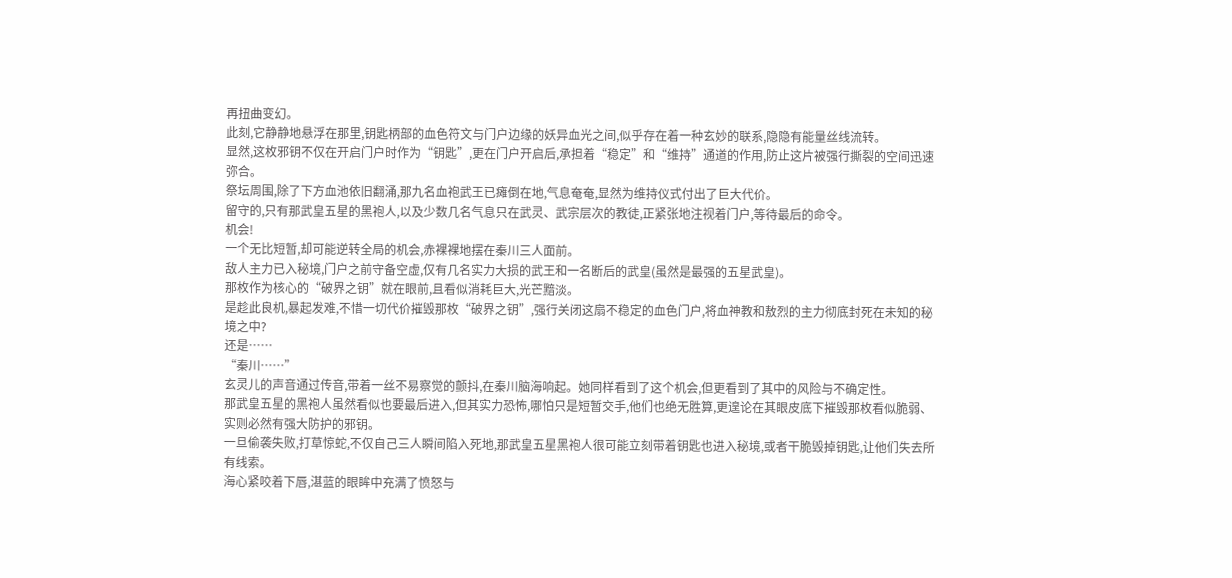再扭曲变幻。
此刻,它静静地悬浮在那里,钥匙柄部的血色符文与门户边缘的妖异血光之间,似乎存在着一种玄妙的联系,隐隐有能量丝线流转。
显然,这枚邪钥不仅在开启门户时作为“钥匙”,更在门户开启后,承担着“稳定”和“维持”通道的作用,防止这片被强行撕裂的空间迅速弥合。
祭坛周围,除了下方血池依旧翻涌,那九名血袍武王已瘫倒在地,气息奄奄,显然为维持仪式付出了巨大代价。
留守的,只有那武皇五星的黑袍人,以及少数几名气息只在武灵、武宗层次的教徒,正紧张地注视着门户,等待最后的命令。
机会!
一个无比短暂,却可能逆转全局的机会,赤裸裸地摆在秦川三人面前。
敌人主力已入秘境,门户之前守备空虚,仅有几名实力大损的武王和一名断后的武皇(虽然是最强的五星武皇)。
那枚作为核心的“破界之钥”就在眼前,且看似消耗巨大,光芒黯淡。
是趁此良机,暴起发难,不惜一切代价摧毁那枚“破界之钥”,强行关闭这扇不稳定的血色门户,将血神教和敖烈的主力彻底封死在未知的秘境之中?
还是……
“秦川……”
玄灵儿的声音通过传音,带着一丝不易察觉的颤抖,在秦川脑海响起。她同样看到了这个机会,但更看到了其中的风险与不确定性。
那武皇五星的黑袍人虽然看似也要最后进入,但其实力恐怖,哪怕只是短暂交手,他们也绝无胜算,更遑论在其眼皮底下摧毁那枚看似脆弱、实则必然有强大防护的邪钥。
一旦偷袭失败,打草惊蛇,不仅自己三人瞬间陷入死地,那武皇五星黑袍人很可能立刻带着钥匙也进入秘境,或者干脆毁掉钥匙,让他们失去所有线索。
海心紧咬着下唇,湛蓝的眼眸中充满了愤怒与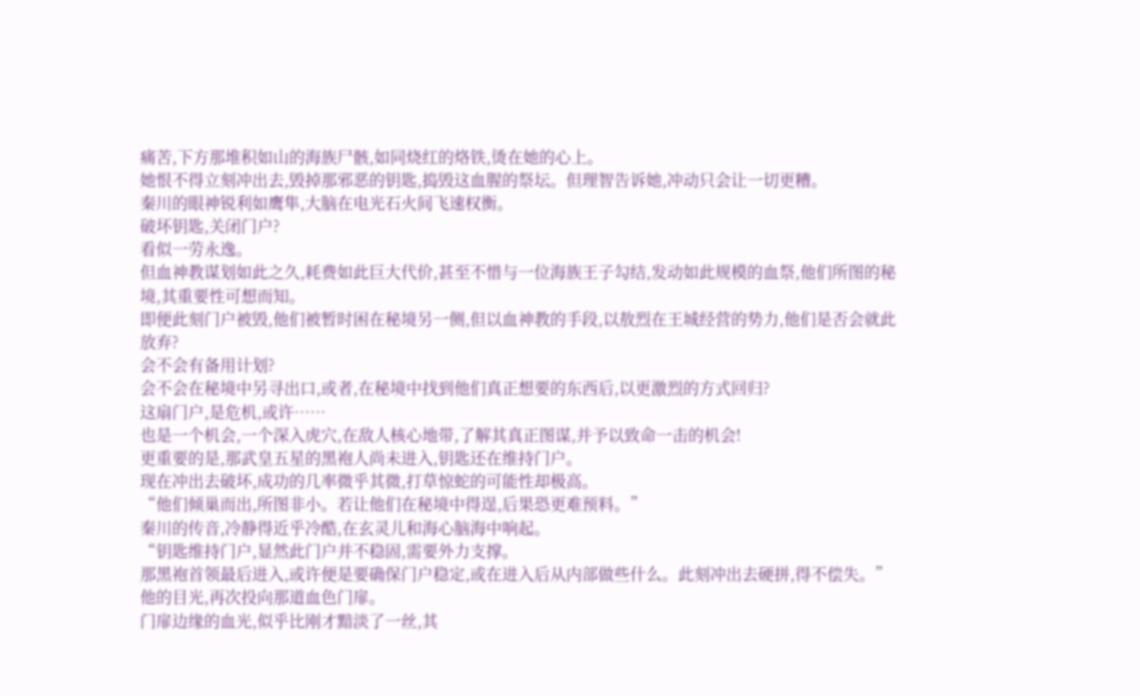痛苦,下方那堆积如山的海族尸骸,如同烧红的烙铁,烫在她的心上。
她恨不得立刻冲出去,毁掉那邪恶的钥匙,捣毁这血腥的祭坛。但理智告诉她,冲动只会让一切更糟。
秦川的眼神锐利如鹰隼,大脑在电光石火间飞速权衡。
破坏钥匙,关闭门户?
看似一劳永逸。
但血神教谋划如此之久,耗费如此巨大代价,甚至不惜与一位海族王子勾结,发动如此规模的血祭,他们所图的秘境,其重要性可想而知。
即便此刻门户被毁,他们被暂时困在秘境另一侧,但以血神教的手段,以敖烈在王城经营的势力,他们是否会就此放弃?
会不会有备用计划?
会不会在秘境中另寻出口,或者,在秘境中找到他们真正想要的东西后,以更激烈的方式回归?
这扇门户,是危机,或许……
也是一个机会,一个深入虎穴,在敌人核心地带,了解其真正图谋,并予以致命一击的机会!
更重要的是,那武皇五星的黑袍人尚未进入,钥匙还在维持门户。
现在冲出去破坏,成功的几率微乎其微,打草惊蛇的可能性却极高。
“他们倾巢而出,所图非小。若让他们在秘境中得逞,后果恐更难预料。”
秦川的传音,冷静得近乎冷酷,在玄灵儿和海心脑海中响起。
“钥匙维持门户,显然此门户并不稳固,需要外力支撑。
那黑袍首领最后进入,或许便是要确保门户稳定,或在进入后从内部做些什么。此刻冲出去硬拼,得不偿失。”
他的目光,再次投向那道血色门扉。
门扉边缘的血光,似乎比刚才黯淡了一丝,其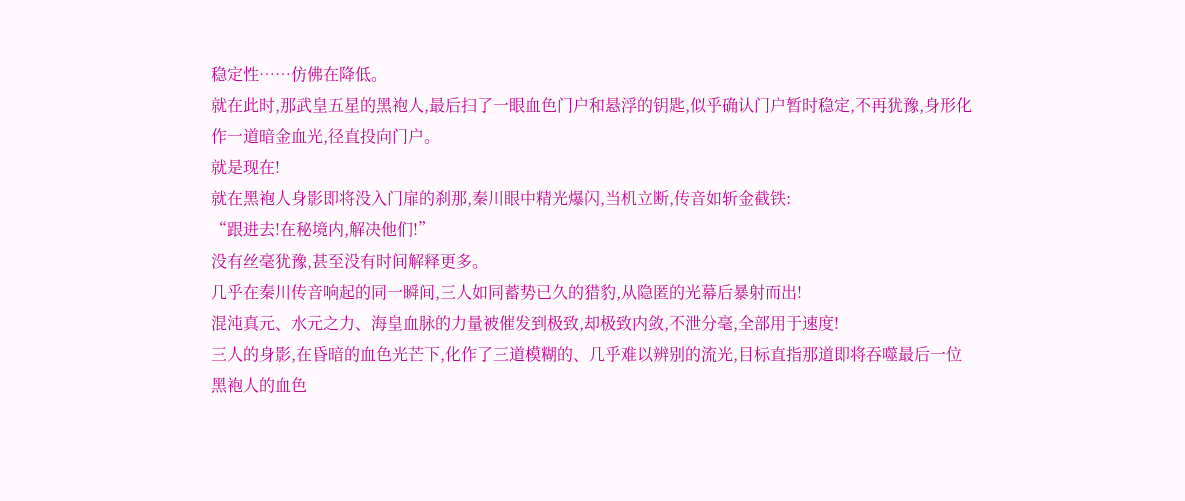稳定性……仿佛在降低。
就在此时,那武皇五星的黑袍人,最后扫了一眼血色门户和悬浮的钥匙,似乎确认门户暂时稳定,不再犹豫,身形化作一道暗金血光,径直投向门户。
就是现在!
就在黑袍人身影即将没入门扉的刹那,秦川眼中精光爆闪,当机立断,传音如斩金截铁:
“跟进去!在秘境内,解决他们!”
没有丝毫犹豫,甚至没有时间解释更多。
几乎在秦川传音响起的同一瞬间,三人如同蓄势已久的猎豹,从隐匿的光幕后暴射而出!
混沌真元、水元之力、海皇血脉的力量被催发到极致,却极致内敛,不泄分毫,全部用于速度!
三人的身影,在昏暗的血色光芒下,化作了三道模糊的、几乎难以辨别的流光,目标直指那道即将吞噬最后一位黑袍人的血色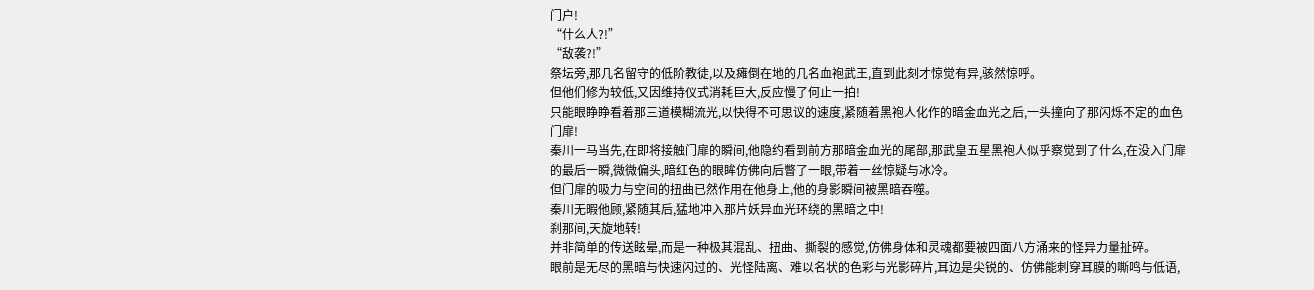门户!
“什么人?!”
“敌袭?!”
祭坛旁,那几名留守的低阶教徒,以及瘫倒在地的几名血袍武王,直到此刻才惊觉有异,骇然惊呼。
但他们修为较低,又因维持仪式消耗巨大,反应慢了何止一拍!
只能眼睁睁看着那三道模糊流光,以快得不可思议的速度,紧随着黑袍人化作的暗金血光之后,一头撞向了那闪烁不定的血色门扉!
秦川一马当先,在即将接触门扉的瞬间,他隐约看到前方那暗金血光的尾部,那武皇五星黑袍人似乎察觉到了什么,在没入门扉的最后一瞬,微微偏头,暗红色的眼眸仿佛向后瞥了一眼,带着一丝惊疑与冰冷。
但门扉的吸力与空间的扭曲已然作用在他身上,他的身影瞬间被黑暗吞噬。
秦川无暇他顾,紧随其后,猛地冲入那片妖异血光环绕的黑暗之中!
刹那间,天旋地转!
并非简单的传送眩晕,而是一种极其混乱、扭曲、撕裂的感觉,仿佛身体和灵魂都要被四面八方涌来的怪异力量扯碎。
眼前是无尽的黑暗与快速闪过的、光怪陆离、难以名状的色彩与光影碎片,耳边是尖锐的、仿佛能刺穿耳膜的嘶鸣与低语,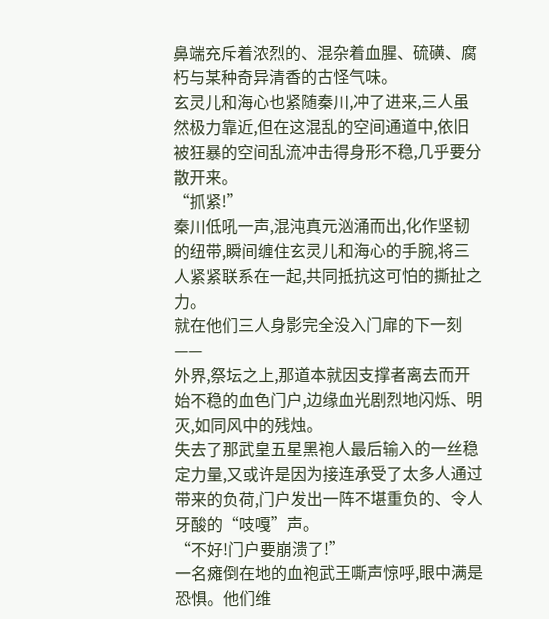鼻端充斥着浓烈的、混杂着血腥、硫磺、腐朽与某种奇异清香的古怪气味。
玄灵儿和海心也紧随秦川,冲了进来,三人虽然极力靠近,但在这混乱的空间通道中,依旧被狂暴的空间乱流冲击得身形不稳,几乎要分散开来。
“抓紧!”
秦川低吼一声,混沌真元汹涌而出,化作坚韧的纽带,瞬间缠住玄灵儿和海心的手腕,将三人紧紧联系在一起,共同抵抗这可怕的撕扯之力。
就在他们三人身影完全没入门扉的下一刻——
外界,祭坛之上,那道本就因支撑者离去而开始不稳的血色门户,边缘血光剧烈地闪烁、明灭,如同风中的残烛。
失去了那武皇五星黑袍人最后输入的一丝稳定力量,又或许是因为接连承受了太多人通过带来的负荷,门户发出一阵不堪重负的、令人牙酸的“吱嘎”声。
“不好!门户要崩溃了!”
一名瘫倒在地的血袍武王嘶声惊呼,眼中满是恐惧。他们维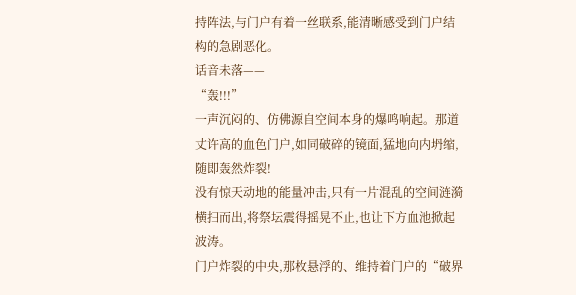持阵法,与门户有着一丝联系,能清晰感受到门户结构的急剧恶化。
话音未落——
“轰!!!”
一声沉闷的、仿佛源自空间本身的爆鸣响起。那道丈许高的血色门户,如同破碎的镜面,猛地向内坍缩,随即轰然炸裂!
没有惊天动地的能量冲击,只有一片混乱的空间涟漪横扫而出,将祭坛震得摇晃不止,也让下方血池掀起波涛。
门户炸裂的中央,那枚悬浮的、维持着门户的“破界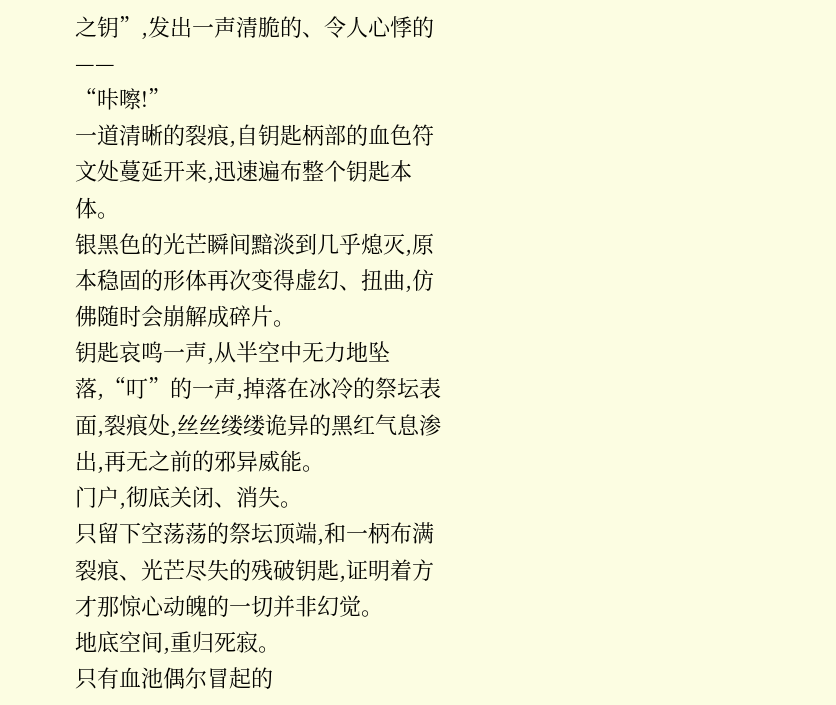之钥”,发出一声清脆的、令人心悸的——
“咔嚓!”
一道清晰的裂痕,自钥匙柄部的血色符文处蔓延开来,迅速遍布整个钥匙本体。
银黑色的光芒瞬间黯淡到几乎熄灭,原本稳固的形体再次变得虚幻、扭曲,仿佛随时会崩解成碎片。
钥匙哀鸣一声,从半空中无力地坠落,“叮”的一声,掉落在冰冷的祭坛表面,裂痕处,丝丝缕缕诡异的黑红气息渗出,再无之前的邪异威能。
门户,彻底关闭、消失。
只留下空荡荡的祭坛顶端,和一柄布满裂痕、光芒尽失的残破钥匙,证明着方才那惊心动魄的一切并非幻觉。
地底空间,重归死寂。
只有血池偶尔冒起的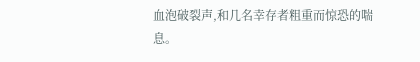血泡破裂声,和几名幸存者粗重而惊恐的喘息。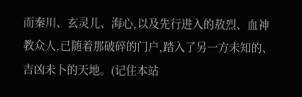而秦川、玄灵儿、海心,以及先行进入的敖烈、血神教众人,已随着那破碎的门户,踏入了另一方未知的、吉凶未卜的天地。(记住本站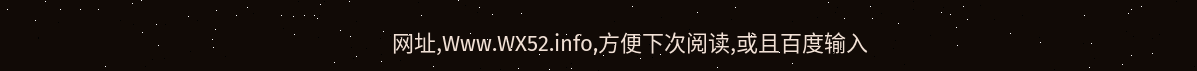网址,Www.WX52.info,方便下次阅读,或且百度输入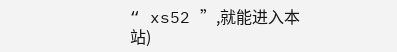“ xs52 ”,就能进入本站)